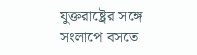যুক্তরাষ্ট্রের সঙ্গে সংলাপে বসতে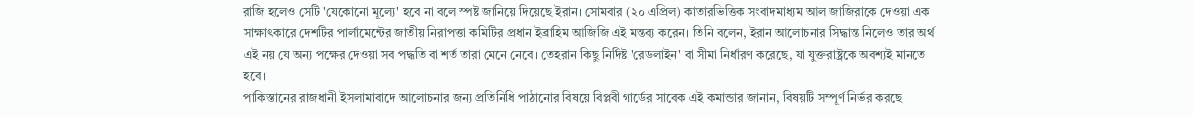রাজি হলেও সেটি 'যেকোনো মূল্যে' হবে না বলে স্পষ্ট জানিয়ে দিয়েছে ইরান। সোমবার (২০ এপ্রিল) কাতারভিত্তিক সংবাদমাধ্যম আল জাজিরাকে দেওয়া এক সাক্ষাৎকারে দেশটির পার্লামেন্টের জাতীয় নিরাপত্তা কমিটির প্রধান ইব্রাহিম আজিজি এই মন্তব্য করেন। তিনি বলেন, ইরান আলোচনার সিদ্ধান্ত নিলেও তার অর্থ এই নয় যে অন্য পক্ষের দেওয়া সব পদ্ধতি বা শর্ত তারা মেনে নেবে। তেহরান কিছু নির্দিষ্ট 'রেডলাইন' বা সীমা নির্ধারণ করেছে, যা যুক্তরাষ্ট্রকে অবশ্যই মানতে হবে।
পাকিস্তানের রাজধানী ইসলামাবাদে আলোচনার জন্য প্রতিনিধি পাঠানোর বিষয়ে বিপ্লবী গার্ডের সাবেক এই কমান্ডার জানান, বিষয়টি সম্পূর্ণ নির্ভর করছে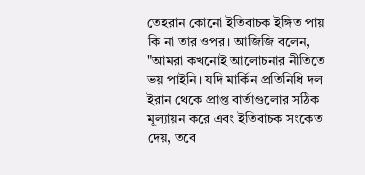তেহরান কোনো ইতিবাচক ইঙ্গিত পায় কি না তার ওপর। আজিজি বলেন, "আমরা কখনোই আলোচনার নীতিতে ভয় পাইনি। যদি মার্কিন প্রতিনিধি দল ইরান থেকে প্রাপ্ত বার্তাগুলোর সঠিক মূল্যায়ন করে এবং ইতিবাচক সংকেত দেয়, তবে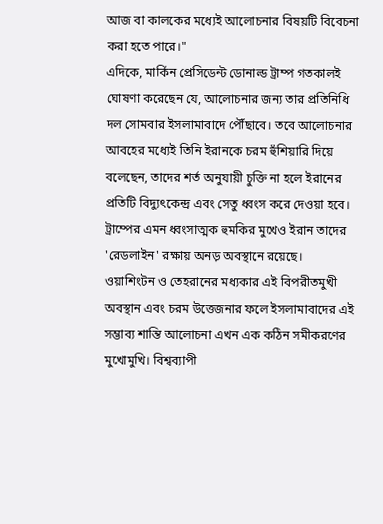আজ বা কালকের মধ্যেই আলোচনার বিষয়টি বিবেচনা করা হতে পারে।"
এদিকে, মার্কিন প্রেসিডেন্ট ডোনাল্ড ট্রাম্প গতকালই ঘোষণা করেছেন যে, আলোচনার জন্য তার প্রতিনিধি দল সোমবার ইসলামাবাদে পৌঁছাবে। তবে আলোচনার আবহের মধ্যেই তিনি ইরানকে চরম হুঁশিয়ারি দিয়ে বলেছেন, তাদের শর্ত অনুযায়ী চুক্তি না হলে ইরানের প্রতিটি বিদ্যুৎকেন্দ্র এবং সেতু ধ্বংস করে দেওয়া হবে। ট্রাম্পের এমন ধ্বংসাত্মক হুমকির মুখেও ইরান তাদের 'রেডলাইন' রক্ষায় অনড় অবস্থানে রয়েছে।
ওয়াশিংটন ও তেহরানের মধ্যকার এই বিপরীতমুখী অবস্থান এবং চরম উত্তেজনার ফলে ইসলামাবাদের এই সম্ভাব্য শান্তি আলোচনা এখন এক কঠিন সমীকরণের মুখোমুখি। বিশ্বব্যাপী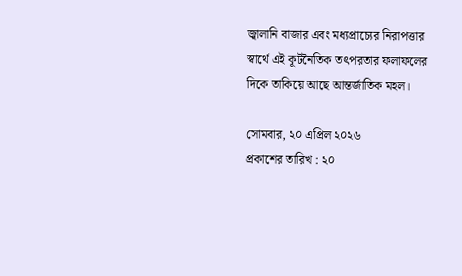জ্বালানি বাজার এবং মধ্যপ্রাচ্যের নিরাপত্তার স্বার্থে এই কূটনৈতিক তৎপরতার ফলাফলের দিকে তাকিয়ে আছে আন্তর্জাতিক মহল।

সোমবার, ২০ এপ্রিল ২০২৬
প্রকাশের তারিখ : ২০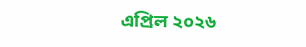এপ্রিল ২০২৬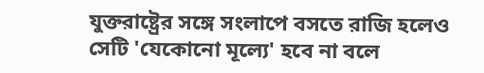যুক্তরাষ্ট্রের সঙ্গে সংলাপে বসতে রাজি হলেও সেটি 'যেকোনো মূল্যে' হবে না বলে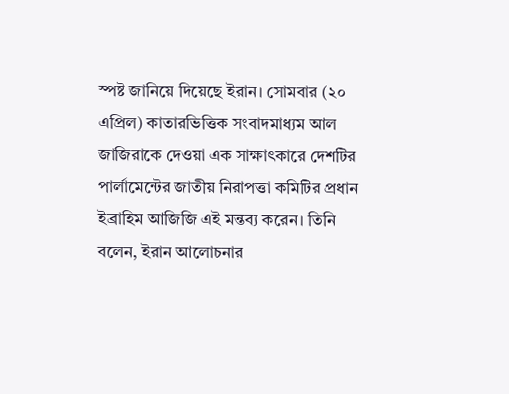স্পষ্ট জানিয়ে দিয়েছে ইরান। সোমবার (২০ এপ্রিল) কাতারভিত্তিক সংবাদমাধ্যম আল জাজিরাকে দেওয়া এক সাক্ষাৎকারে দেশটির পার্লামেন্টের জাতীয় নিরাপত্তা কমিটির প্রধান ইব্রাহিম আজিজি এই মন্তব্য করেন। তিনি বলেন, ইরান আলোচনার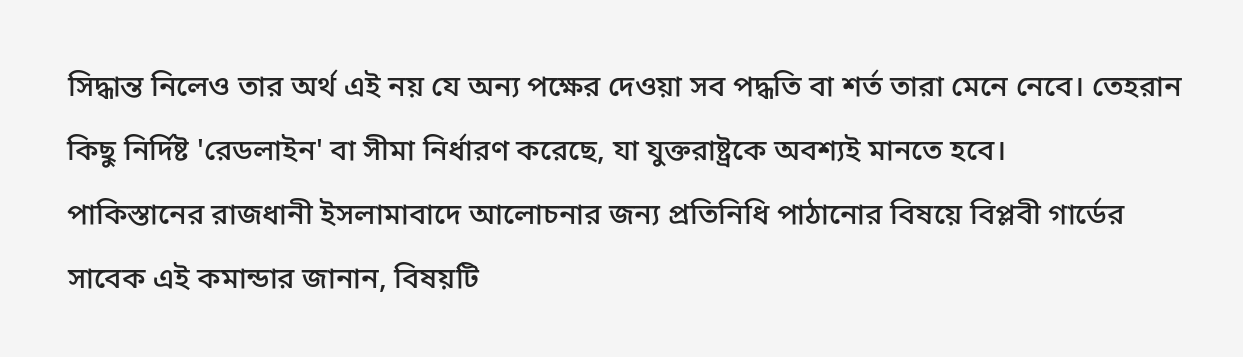সিদ্ধান্ত নিলেও তার অর্থ এই নয় যে অন্য পক্ষের দেওয়া সব পদ্ধতি বা শর্ত তারা মেনে নেবে। তেহরান কিছু নির্দিষ্ট 'রেডলাইন' বা সীমা নির্ধারণ করেছে, যা যুক্তরাষ্ট্রকে অবশ্যই মানতে হবে।
পাকিস্তানের রাজধানী ইসলামাবাদে আলোচনার জন্য প্রতিনিধি পাঠানোর বিষয়ে বিপ্লবী গার্ডের সাবেক এই কমান্ডার জানান, বিষয়টি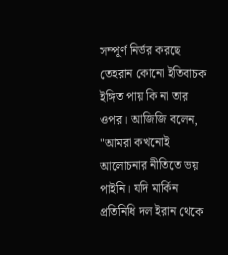সম্পূর্ণ নির্ভর করছে তেহরান কোনো ইতিবাচক ইঙ্গিত পায় কি না তার ওপর। আজিজি বলেন, "আমরা কখনোই আলোচনার নীতিতে ভয় পাইনি। যদি মার্কিন প্রতিনিধি দল ইরান থেকে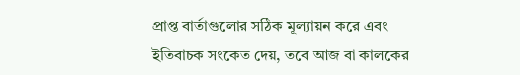প্রাপ্ত বার্তাগুলোর সঠিক মূল্যায়ন করে এবং ইতিবাচক সংকেত দেয়, তবে আজ বা কালকের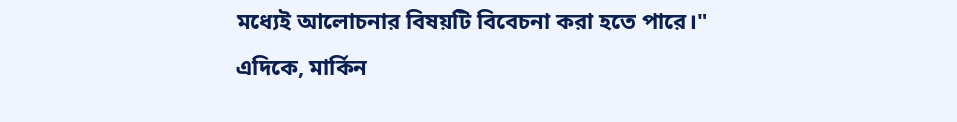মধ্যেই আলোচনার বিষয়টি বিবেচনা করা হতে পারে।"
এদিকে, মার্কিন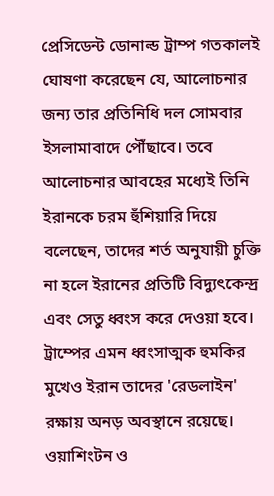প্রেসিডেন্ট ডোনাল্ড ট্রাম্প গতকালই ঘোষণা করেছেন যে, আলোচনার জন্য তার প্রতিনিধি দল সোমবার ইসলামাবাদে পৌঁছাবে। তবে আলোচনার আবহের মধ্যেই তিনি ইরানকে চরম হুঁশিয়ারি দিয়ে বলেছেন, তাদের শর্ত অনুযায়ী চুক্তি না হলে ইরানের প্রতিটি বিদ্যুৎকেন্দ্র এবং সেতু ধ্বংস করে দেওয়া হবে। ট্রাম্পের এমন ধ্বংসাত্মক হুমকির মুখেও ইরান তাদের 'রেডলাইন' রক্ষায় অনড় অবস্থানে রয়েছে।
ওয়াশিংটন ও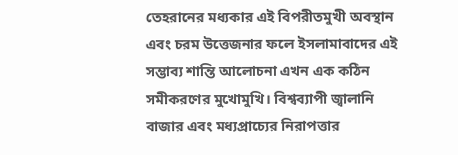তেহরানের মধ্যকার এই বিপরীতমুখী অবস্থান এবং চরম উত্তেজনার ফলে ইসলামাবাদের এই সম্ভাব্য শান্তি আলোচনা এখন এক কঠিন সমীকরণের মুখোমুখি। বিশ্বব্যাপী জ্বালানি বাজার এবং মধ্যপ্রাচ্যের নিরাপত্তার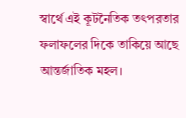স্বার্থে এই কূটনৈতিক তৎপরতার ফলাফলের দিকে তাকিয়ে আছে আন্তর্জাতিক মহল।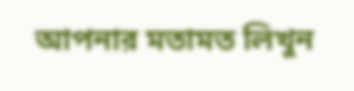আপনার মতামত লিখুন